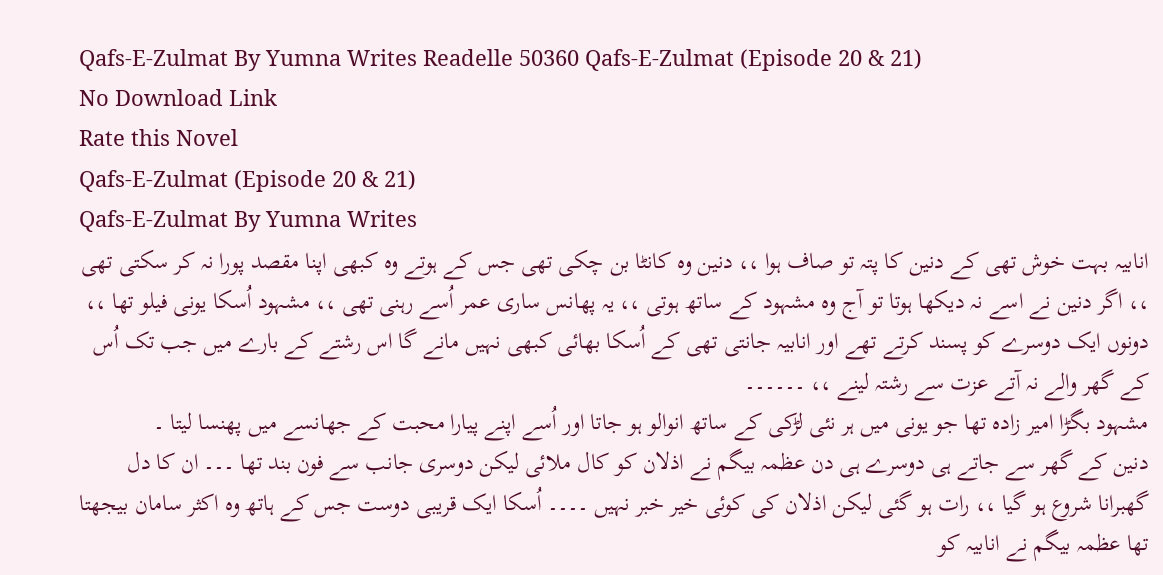Qafs-E-Zulmat By Yumna Writes Readelle 50360 Qafs-E-Zulmat (Episode 20 & 21)
No Download Link
Rate this Novel
Qafs-E-Zulmat (Episode 20 & 21)
Qafs-E-Zulmat By Yumna Writes
انابیہ بہت خوش تھی کے دنین کا پتہ تو صاف ہوا ،، دنین وہ کانٹا بن چکی تھی جس کے ہوتے وہ کبھی اپنا مقصد پورا نہ کر سکتی تھی ،، اگر دنین نے اسے نہ دیکھا ہوتا تو آج وہ مشہود کے ساتھ ہوتی ،، یہ پھانس ساری عمر اُسے رہنی تھی ،، مشہود اُسکا یونی فیلو تھا ،، دونوں ایک دوسرے کو پسند کرتے تھے اور انابیہ جانتی تھی کے اُسکا بھائی کبھی نہیں مانے گا اس رشتے کے بارے میں جب تک اُس کے گھر والے نہ آتے عزت سے رشتہ لینے ،، ۔۔۔۔۔۔
مشہود بگڑا امیر زادہ تھا جو یونی میں ہر نئی لڑکی کے ساتھ انوالو ہو جاتا اور اُسے اپنے پیارا محبت کے جھانسے میں پھنسا لیتا ۔
دنین کے گھر سے جاتے ہی دوسرے ہی دن عظمہ بیگم نے اذلان کو کال ملائی لیکن دوسری جانب سے فون بند تھا ۔۔۔ ان کا دل گھبرانا شروع ہو گیا ،، رات ہو گئی لیکن اذلان کی کوئی خیر خبر نہیں ۔۔۔۔ اُسکا ایک قریبی دوست جس کے ہاتھ وہ اکثر سامان بیجھتا تھا عظمہ بیگم نے انابیہ کو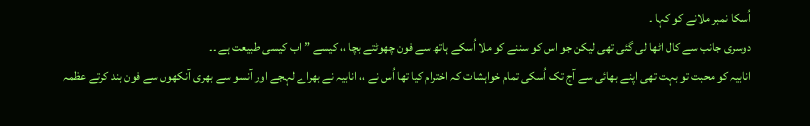اُسکا نمبر ملانے کو کہا ۔
دوسری جانب سے کال اٹھا لی گئی تھی لیکن جو اس کو سننے کو ملا اُسکے ہاتھ سے فون چھوٹتے بچا ،، کیسے ” اب کیسی طبیعت ہے ۔۔
انابیہ کو محبت تو بہت تھی اپنے بھائی سے آج تک اُسکی تمام خواہشات کہ اخترام کیا تھا اُس نے ،، انابیہ نے بھراے لہجے اور آنسو سے بھری آنکھوں سے فون بند کرتے عظمہ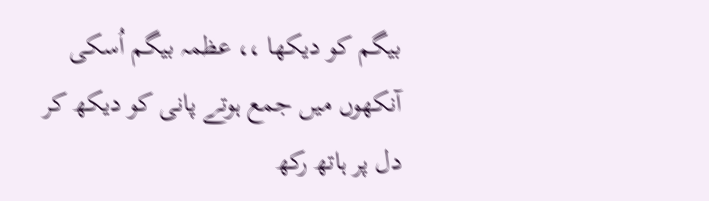بیگم کو دیکھا ،، عظمہ بیگم اُسکی آنکھوں میں جمع ہوتے پانی کو دیکھ کر دل پر ہاتھ رکھ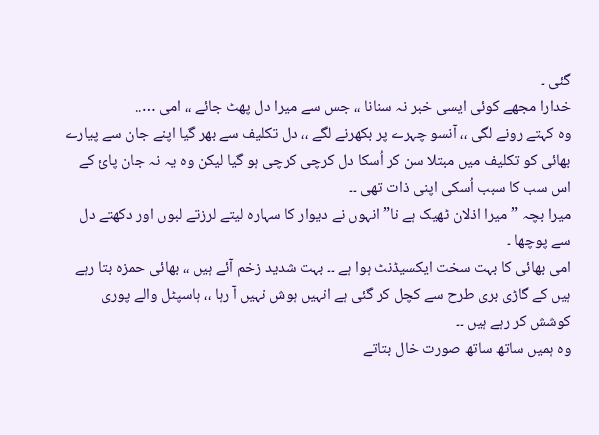گئی ۔
خدارا مجھے کوئی ایسی خبر نہ سنانا ،، جس سے میرا دل پھٹ جائے ،، امی …..
وہ کہتے رونے لگی ،، آنسو چہرے پر بکھرنے لگے ،، دل تکلیف سے بھر گیا اپنے جان سے پیارے بھائی کو تکلیف میں مبتلا سن کر اُسکا دل کرچی کرچی ہو گیا لیکن وہ یہ نہ جان پائ کے اس سب کا سبب اُسکی اپنی ذات تھی ۔۔
میرا بچہ ” میرا اذلان ٹھیک ہے نا” انہوں نے دیوار کا سہارہ لیتے لرزتے لبوں اور دکھتے دل سے پوچھا ۔
امی بھائی کا بہت سخت ایکسیڈنٹ ہوا ہے ۔۔ بہت شدید زخم آئے ہیں ،، بھائی حمزہ بتا رہے ہیں کے گاڑی بری طرح سے کچل کر گئی ہے انہیں ہوش نہیں آ رہا ،، ہاسپٹل والے پوری کوشش کر رہے ہیں ۔۔
وہ ہمیں ساتھ ساتھ صورت خال بتاتے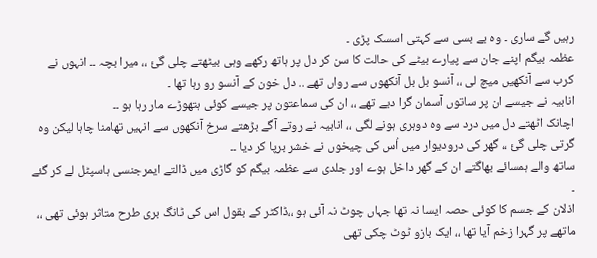رہیں گے ساری ۔ وہ بے بسی سے کہتی اسسک پڑی ۔
عظمہ بیگم اپنے جان سے پیارے بیٹے کی حالت کا سن کر دل پر ہاتھ رکھے وہی بیٹھتے چلی گئ ،، میرا بچہ ۔۔ انہوں نے کرب سے آنکھیں میچ لی ،، آنسو بل بل آنکھوں سے رواں تھے .. دل خون کے آنسو رو رہا تھا ۔
انابیہ نے جیسے ان پر ساتوں آسمان گرا دیے تھے ،، ان کی سماعتون پر جیسے کوئی ہتھوڑے مار رہا ہو ۔۔
اچانک اٹھتے دل میں درد سے وہ دوہری ہونے لگی ،، انابیہ نے روتے آگے بڑھتے سرخ آنکھوں سے انہیں تھامنا چاہا لیکن وہ گرتی چلی گئ ،، گھر کی درودیوار میں اُس کی چیخوں نے خشر برپا کر دیا ۔۔
ساتھ والے ہمسائے بھاگتے ان کے گھر داخل ہوے اور جلدی سے عظمہ بیگم کو گاڑی میں ڈالتے ایمرجنسی ہاسپٹل لے کر گئے ۔
اذلان کے جسم کا کوئی حصہ ایسا نہ تھا جہاں چوٹ نہ آئی ہو ،،ڈاکٹر کے بقول اس کی ٹانگ بری طرح متاثر ہوئی تھی ،، ماتھے پر گہرا زخم آیا تھا ،، ایک بازو ٹوٹ چکی تھی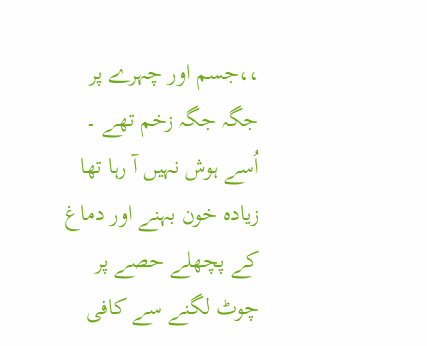،،جسم اور چہرے پر جگہ جگہ زخم تھے ۔
اُسے ہوش نہیں آ رہا تھا زیادہ خون بہنے اور دماغ کے پچھلے حصے پر چوٹ لگنے سے کافی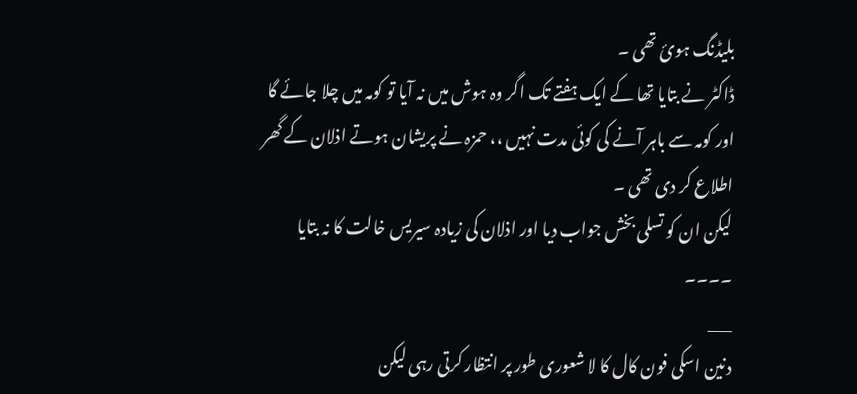بلیڈنگ ہوئ تھی ۔
ڈاکٹر نے بتایا تھا کے ایک ہفتے تک اگر وہ ہوش میں نہ آیا تو کومہ میں چلا جائے گا اور کومہ سے باہر آنے کی کوئی مدت نہیں ،، حمزہ نے پریشان ہوتے اذلان کے گھر اطلاع کر دی تھی ۔
لیکن ان کو تسلی بخش جواب دیا اور اذلان کی زیادہ سیریس خالت کا نہ بتایا ۔۔۔۔
___
دنین اسکی فون کال کا لا شعوری طور پر انتظار کرتی رہی لیکن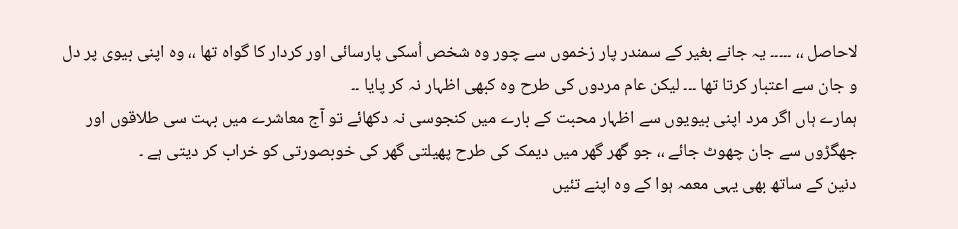لاحاصل ،، ۔۔۔۔۔ یہ جانے بغیر کے سمندر پار زخموں سے چور وہ شخص اُسکی پارسائی اور کردار کا گواہ تھا ،، وہ اپنی بیوی پر دل و جان سے اعتبار کرتا تھا ۔۔۔ لیکن عام مردوں کی طرح وہ کبھی اظہار نہ کر پایا ۔۔
ہمارے ہاں اگر مرد اپنی بیویوں سے اظہار محبت کے بارے میں کنجوسی نہ دکھائے تو آج معاشرے میں بہت سی طلاقوں اور جھگڑوں سے جان چھوٹ جائے ،، جو گھر گھر میں دیمک کی طرح پھیلتی گھر کی خوبصورتی کو خراب کر دیتی ہے ۔
دنین کے ساتھ بھی یہی معمہ ہوا کے وہ اپنے تئیں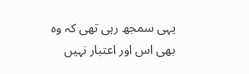یہی سمجھ رہی تھی کہ وہ بھی اس اور اعتبار نہیں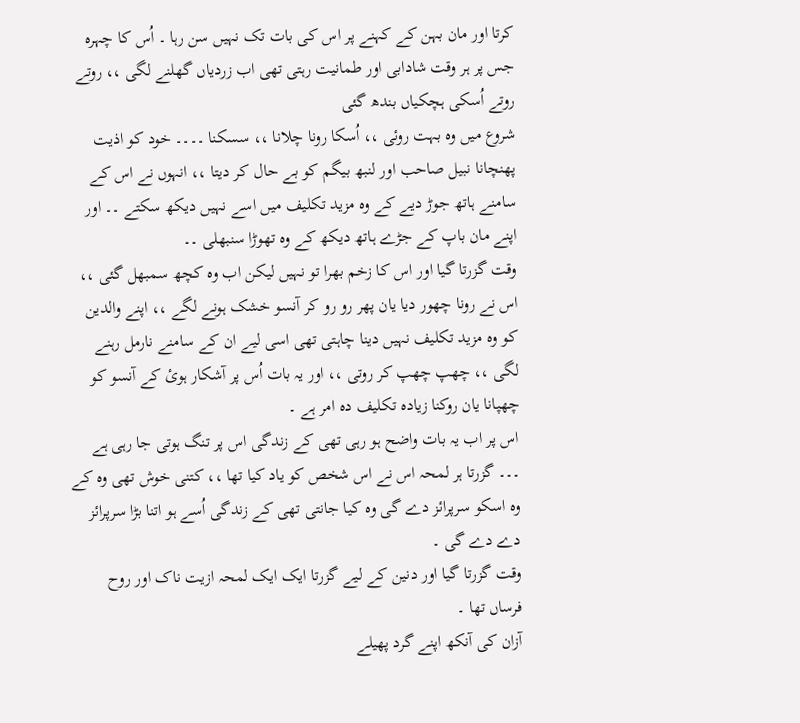کرتا اور مان بہن کے کہنے پر اس کی بات تک نہیں سن رہا ۔ اُس کا چہرہ جس پر ہر وقت شادابی اور طمانیت رہتی تھی اب زردیاں گھلنے لگی ،، روتے روتے اُسکی ہچکیاں بندھ گئی
شروع میں وہ بہت روئی ،، اُسکا رونا چلانا ،، سسکنا ۔۔۔۔ خود کو اذیت پھنچانا نبیل صاحب اور لنبھ بیگم کو بے حال کر دیتا ،، انہوں نے اس کے سامنے ہاتھ جوڑ دیے کے وہ مزید تکلیف میں اسے نہیں دیکھ سکتے ۔۔ اور اپنے مان باپ کے جڑے ہاتھ دیکھ کے وہ تھوڑا سنبھلی ۔۔
وقت گزرتا گیا اور اس کا زخم بھرا تو نہیں لیکن اب وہ کچھ سمبھل گئی ،، اس نے رونا چھور دیا یان پھر رو رو کر آنسو خشک ہونے لگے ،، اپنے والدین کو وہ مزید تکلیف نہیں دینا چاہتی تھی اسی لیے ان کے سامنے نارمل رہنے لگی ،، چھپ چھپ کر روتی ،، اور یہ بات اُس پر آشکار ہوئ کے آنسو کو چھپانا یان روکنا زیادہ تکلیف ده امر ہے ۔
اس پر اب یہ بات واضح ہو رہی تھی کے زندگی اس پر تنگ ہوتی جا رہی ہے ۔۔۔ گزرتا ہر لمحہ اس نے اس شخص کو یاد کیا تھا ،، کتنی خوش تھی وہ کے وہ اسکو سرپرائز دے گی وہ کیا جانتی تھی کے زندگی اُسے ہو اتنا بڑا سرپرائز دے دے گی ۔
وقت گزرتا گیا اور دنین کے لیے گزرتا ایک ایک لمحہ ازیت ناک اور روح فرساں تھا ۔
آزان کی آنکھ اپنے گرد پھیلے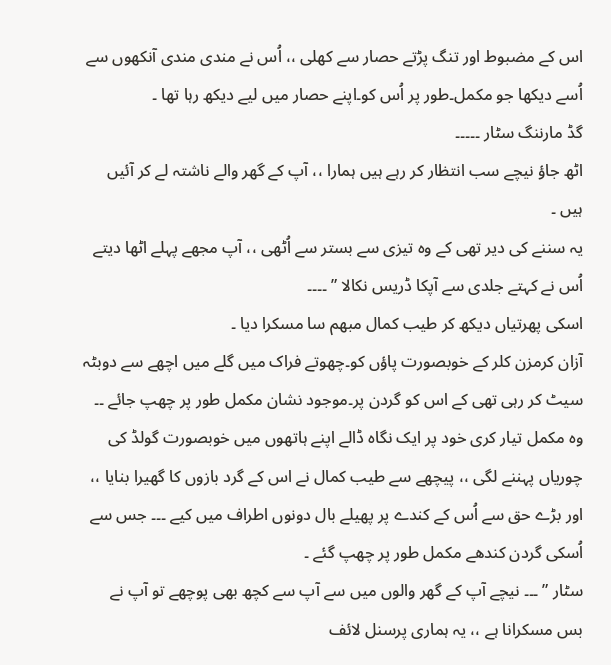اس کے مضبوط اور تنگ پڑتے حصار سے کھلی ،، اُس نے مندی مندی آنکھوں سے اُسے دیکھا جو مکمل۔طور پر اُس کو۔اپنے حصار میں لیے دیکھ رہا تھا ۔
گڈ مارننگ سٹار ۔۔۔۔۔
اٹھ جاؤ نیچے سب انتظار کر رہے ہیں ہمارا ،، آپ کے گھر والے ناشتہ لے کر آئیں ہیں ۔
یہ سننے کی دیر تھی کے وہ تیزی سے بستر سے اُٹھی ،، آپ مجھے پہلے اٹھا دیتے اُس نے کہتے جلدی سے آپکا ڈریس نکالا ” ۔۔۔۔
اسکی پھرتیاں دیکھ کر طیب کمال مبھم سا مسکرا دیا ۔
آزان کرمزن کلر کے خوبصورت پاؤں کو۔چھوتے فراک میں گلے میں اچھے سے دوبٹہ سیٹ کر رہی تھی کے اس کو گردن پر۔موجود نشان مکمل طور پر چھپ جائے ۔۔
وہ مکمل تیار کری خود پر ایک نگاہ ڈالے اپنے ہاتھوں میں خوبصورت گولڈ کی چوریاں پہننے لگی ،، پیچھے سے طیب کمال نے اس کے گرد بازوں کا گھیرا بنایا ،، اور بڑے حق سے اُس کے کندے پر پھیلے بال دونوں اطراف میں کیے ۔۔۔ جس سے اُسکی گردن کندھے مکمل طور پر چھپ گئے ۔
سٹار ” ۔۔۔ نیچے آپ کے گھر والوں میں سے آپ سے کچھ بھی پوچھے تو آپ نے بس مسکرانا ہے ،، یہ ہماری پرسنل لائف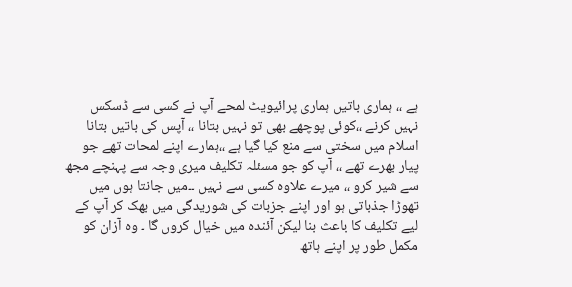ہے ،، ہماری باتیں ہماری پرائیویٹ لمحے آپ نے کسی سے ڈسکس نہیں کرنے ،،کوئی پوچھے بھی تو نہیں بتانا ،، آپس کی باتیں بتانا اسلام میں سختی سے منع کیا گیا ہے ،،ہمارے اپنے لمحات تھے جو پیار بھرے تھے ،، آپ کو جو مسئلہ تکلیف میری وجہ سے پہنچے مجھ سے شیر کرو ،، میرے علاوہ کسی سے نہیں ۔۔میں جانتا ہوں میں تھوڑا جذباتی ہو اور اپنے جزبات کی شوریدگی میں بھک کر آپ کے لیے تکلیف کا باعث بنا لیکن آئندہ میں خیال کروں گا ۔ وہ آزان کو مکمل طور پر اپنے ہاتھ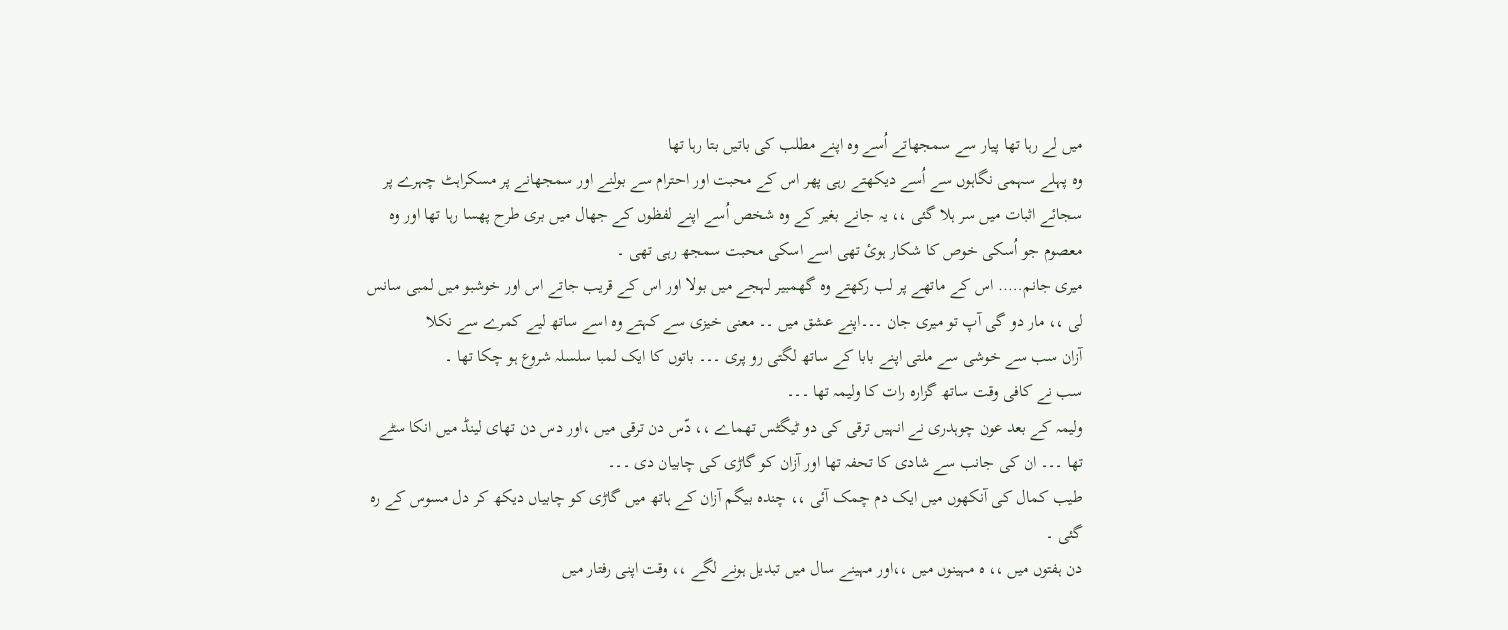میں لے رہا تھا پیار سے سمجھاتے اُسے وہ اپنے مطلب کی باتیں بتا رہا تھا
وہ پہلے سہمی نگاہوں سے اُسے دیکھتے رہی پھر اس کے محبت اور احترام سے بولنے اور سمجھانے پر مسکراہٹ چہرے پر سجائے اثبات میں سر ہلا گئی ،، یہ جانے بغیر کے وہ شخص اُسے اپنے لفظوں کے جھال میں بری طرح پھسا رہا تھا اور وہ معصوم جو اُسکی خوص کا شکار ہوئ تھی اسے اسکی محبت سمجھ رہی تھی ۔
میری جانم….. اس کے ماتھے پر لب رکھتے وہ گھمبیر لہجے میں بولا اور اس کے قریب جاتے اس اور خوشبو میں لمبی سانس لی ،، مار دو گی آپ تو میری جان ۔۔۔اپنے عشق میں ۔۔ معنی خیزی سے کہتے وہ اسے ساتھ لیے کمرے سے نکلا
آزان سب سے خوشی سے ملتی اپنے بابا کے ساتھ لگتی رو پری ۔۔۔ باتوں کا ایک لمبا سلسلہ شروع ہو چکا تھا ۔
سب نے کافی وقت ساتھ گزارہ رات کا ولیمہ تھا ۔۔۔
ولیمہ کے بعد عون چوہدری نے انہیں ترقی کی دو ٹیگٹس تھماے ،، دّس دن ترقی میں ،اور دس دن تھای لینڈ میں انکا سٹے تھا ۔۔۔ ان کی جانب سے شادی کا تحفہ تھا اور آزان کو گاڑی کی چابیان دی ۔۔۔
طیب کمال کی آنکھوں میں ایک دم چمک آئی ،، چندہ بیگم آزان کے ہاتھ میں گاڑی کو چابیاں دیکھ کر دل مسوس کے رہ گئی ۔
دن ہفتوں میں ،، ہ مہینوں میں ،،اور مہینے سال میں تبدیل ہونے لگے ،، وقت اپنی رفتار میں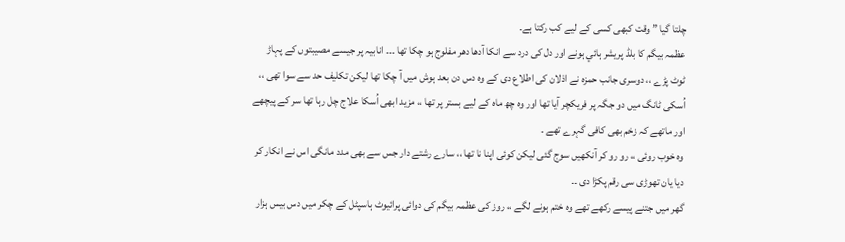چلتا گیا ” وقت کبھی کسی کے لیے کب رکتا ہے۔
عظمہ بیگم کا بلڈ پریشر ہائي ہونے اور دل کی درد سے انکا آدھا دھر مفلوج ہو چکا تھا ۔۔۔ انابیہ پر جیسے مصیبتوں کے پہاڑ ٹوٹ پڑے ،، دوسری جانب حمزہ نے اذلان کی اطلاع دی کے وہ دس دن بعد ہوش میں آ چکا تھا لیکن تکلیف حد سے سوا تھی ،، اُسکی ٹانگ میں دو جگہ پر فریکچر آیا تھا اور وہ چھ ماہ کے لیے بستر پر تھا ،، مزید ابھی اُسکا علاج چل رہا تھا سر کے پیچھے اور ماتھے کہ زخم بھی کافی گہرے تھے ۔
وہ خوب روئی ،، رو رو کر آنکھیں سوج گئی لیکن کوئی اپنا نا تھا ،، سارے رشتے دار جس سے بھی مدد مانگی اس نے انکار کر دیا یان تھوڑی سی رقم پکڑا دی ۔۔
گھر میں جتنے پیسے رکھے تھے وہ ختم ہونے لگے ،، روز کی عظمہ بیگم کی دوائی پرائیوٹ ہاسپٹل کے چکر میں دس بیس ہزار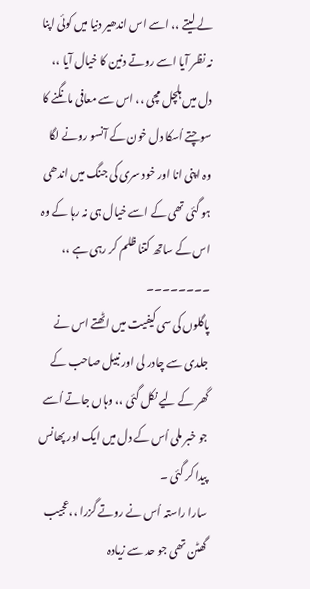لے لیتے ،، اسے اس اندھیر دنیا میں کوئی اپنا نہ نظر آیا اسے روتے دنین کا خیال آیا ،، دل میں ہلچل مچی ،، اس سے معافی مانگنے کا سوچتے اُسکا دل خون کے آنسو رونے لگا وہ اپنی انا اور خود سری کی جنگ میں اندھی ہو گئی تھی کے اسے خیال ہی نہ رہا کے وہ اس کے ساتھ کتنا ظلم کر رہی ہے ،، ۔۔۔۔۔۔۔۔
پاگلوں کی سی کیفیت میں اٹھتے اس نے جلدی سے چادر لی اور نبیل صاحب کے گھر کے لیے نکل گئی ،، وہاں جاتے اُسے جو خبر ملی اُس کے دل میں ایک اور پھانس پیدا کر گئی ۔
سارا راستہ اُس نے روتے گزرا ،،عجیب گھٹن تھی جو حد سے زیادہ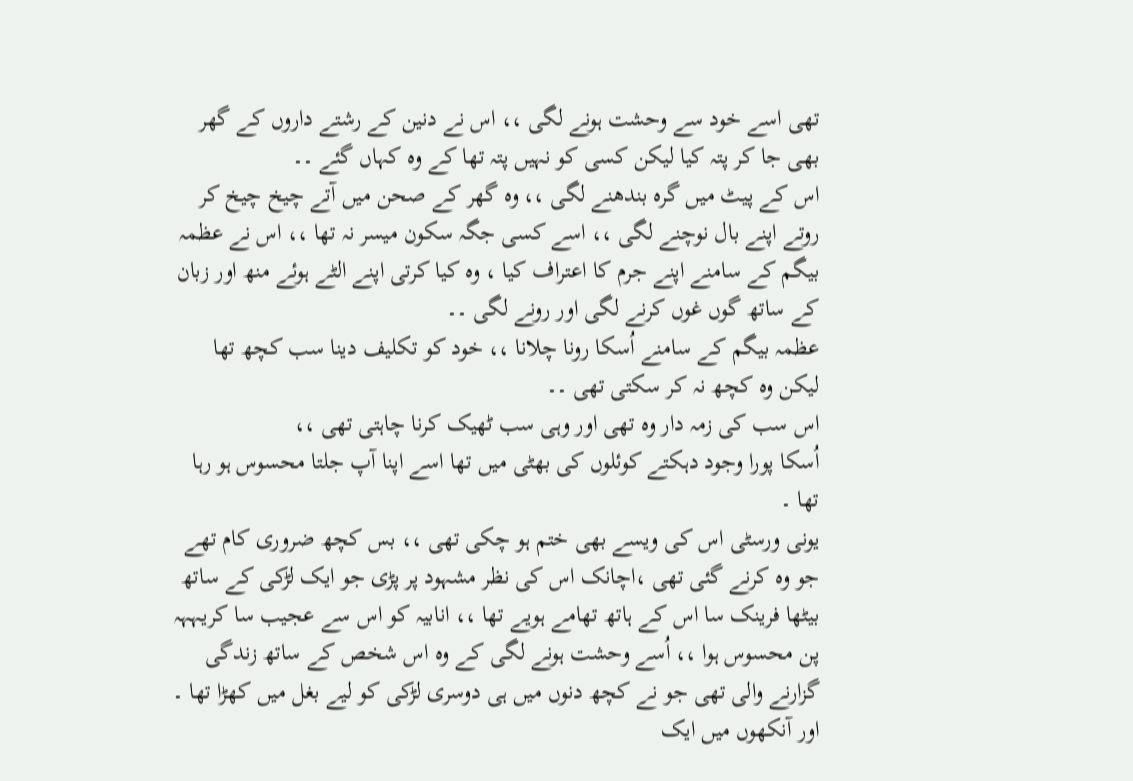تھی اسے خود سے وحشت ہونے لگی ،، اس نے دنین کے رشتے داروں کے گھر بھی جا کر پتہ کیا لیکن کسی کو نہیں پتہ تھا کے وہ کہاں گئے ۔۔
اس کے پیٹ میں گرہ بندھنے لگی ،، وہ گھر کے صحن میں آتے چیخ چیخ کر روتے اپنے بال نوچنے لگی ،، اسے کسی جگہ سکون میسر نہ تھا ،، اس نے عظمہ بیگم کے سامنے اپنے جرم کا اعتراف کیا ، وہ کیا کرتی اپنے الٹے ہوئے منھ اور زبان کے ساتھ گوں غوں کرنے لگی اور رونے لگی ۔۔
عظمہ بیگم کے سامنے اُسکا رونا چلانا ،، خود کو تکلیف دینا سب کچھ تھا لیکن وہ کچھ نہ کر سکتی تھی ۔۔
اس سب کی زمہ دار وہ تھی اور وہی سب ٹھیک کرنا چاہتی تھی ،،
اُسکا پورا وجود دہکتے کوئلوں کی بھٹی میں تھا اسے اپنا آپ جلتا محسوس ہو رہا تھا ۔
یونی ورسٹی اس کی ویسے بھی ختم ہو چکی تھی ،، بس کچھ ضروری کام تھے جو وہ کرنے گئی تھی ،اچانک اس کی نظر مشہود پر پڑی جو ایک لڑکی کے ساتھ بیٹھا فرینک سا اس کے ہاتھ تھامے ہویے تھا ،، انابیہ کو اس سے عجیب سا کريہہہ پن محسوس ہوا ،، اُسے وحشت ہونے لگی کے وہ اس شخص کے ساتھ زندگی گزارنے والی تھی جو نے کچھ دنوں میں ہی دوسری لڑکی کو لیے بغل میں کھڑا تھا ۔
اور آنکھوں میں ایک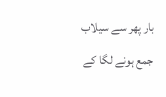بار پھر سے سیلاب جمع ہونے لگا کے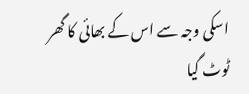اسکی وجہ سے اس کے بھائی کا گھر ٹوٹ گیا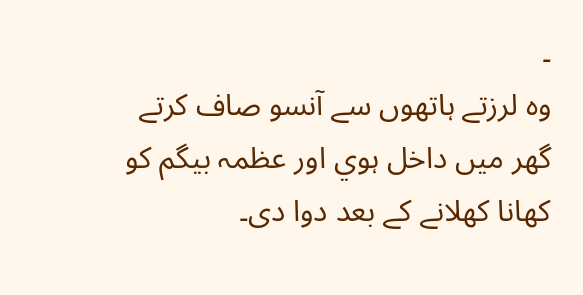۔
وہ لرزتے ہاتھوں سے آنسو صاف کرتے گھر میں داخل ہوي اور عظمہ بیگم کو کھانا کھلانے کے بعد دوا دی۔